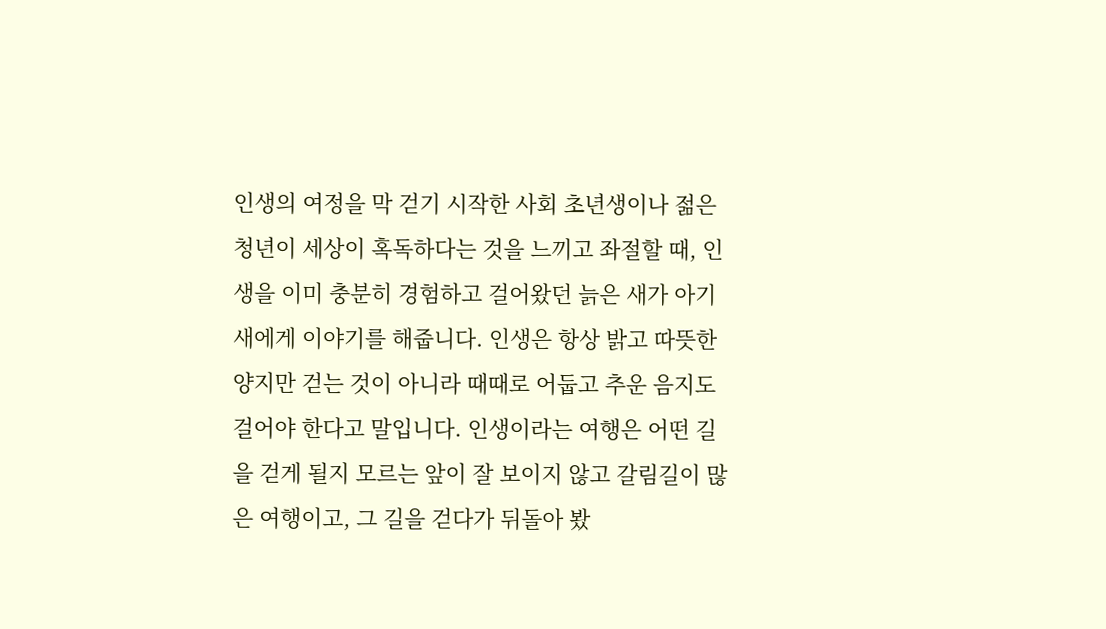인생의 여정을 막 걷기 시작한 사회 초년생이나 젊은 청년이 세상이 혹독하다는 것을 느끼고 좌절할 때, 인생을 이미 충분히 경험하고 걸어왔던 늙은 새가 아기새에게 이야기를 해줍니다. 인생은 항상 밝고 따뜻한 양지만 걷는 것이 아니라 때때로 어둡고 추운 음지도 걸어야 한다고 말입니다. 인생이라는 여행은 어떤 길을 걷게 될지 모르는 앞이 잘 보이지 않고 갈림길이 많은 여행이고, 그 길을 걷다가 뒤돌아 봤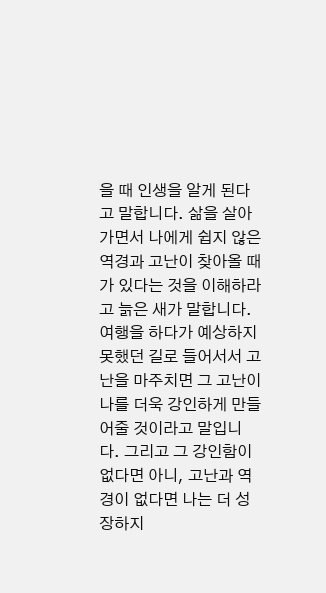을 때 인생을 알게 된다고 말합니다. 삶을 살아가면서 나에게 쉽지 않은 역경과 고난이 찾아올 때가 있다는 것을 이해하라고 늙은 새가 말합니다. 여행을 하다가 예상하지 못했던 길로 들어서서 고난을 마주치면 그 고난이 나를 더욱 강인하게 만들어줄 것이라고 말입니다. 그리고 그 강인함이 없다면 아니, 고난과 역경이 없다면 나는 더 성장하지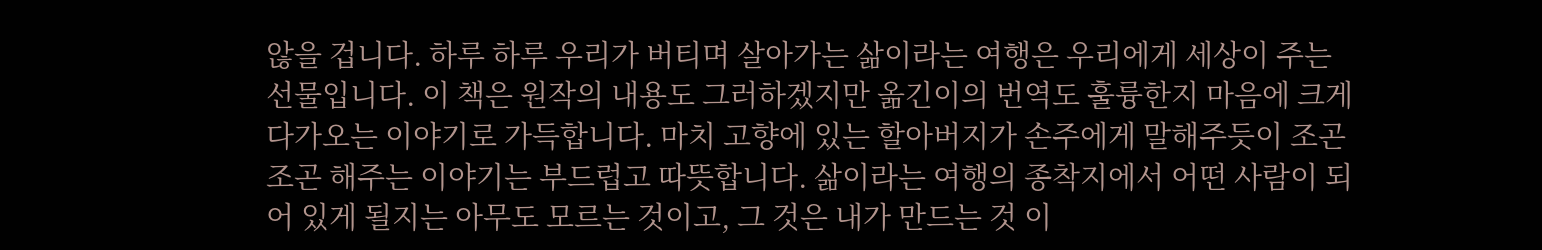않을 겁니다. 하루 하루 우리가 버티며 살아가는 삶이라는 여행은 우리에게 세상이 주는 선물입니다. 이 책은 원작의 내용도 그러하겠지만 옮긴이의 번역도 훌륭한지 마음에 크게 다가오는 이야기로 가득합니다. 마치 고향에 있는 할아버지가 손주에게 말해주듯이 조곤조곤 해주는 이야기는 부드럽고 따뜻합니다. 삶이라는 여행의 종착지에서 어떤 사람이 되어 있게 될지는 아무도 모르는 것이고, 그 것은 내가 만드는 것 이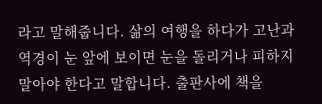라고 말해줍니다. 삶의 여행을 하다가 고난과 역경이 눈 앞에 보이면 눈을 돌리거나 피하지 말아야 한다고 말합니다. 출판사에 책을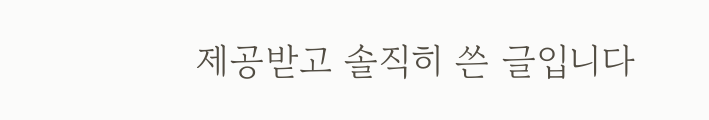제공받고 솔직히 쓴 글입니다